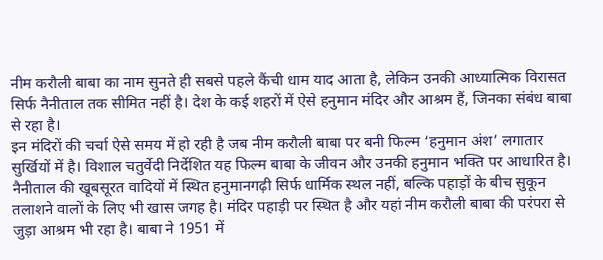नीम करौली बाबा का नाम सुनते ही सबसे पहले कैंची धाम याद आता है, लेकिन उनकी आध्यात्मिक विरासत सिर्फ नैनीताल तक सीमित नहीं है। देश के कई शहरों में ऐसे हनुमान मंदिर और आश्रम हैं, जिनका संबंध बाबा से रहा है।
इन मंदिरों की चर्चा ऐसे समय में हो रही है जब नीम करौली बाबा पर बनी फिल्म ‘हनुमान अंश’ लगातार सुर्खियों में है। विशाल चतुर्वेदी निर्देशित यह फिल्म बाबा के जीवन और उनकी हनुमान भक्ति पर आधारित है।
नैनीताल की खूबसूरत वादियों में स्थित हनुमानगढ़ी सिर्फ धार्मिक स्थल नहीं, बल्कि पहाड़ों के बीच सुकून तलाशने वालों के लिए भी खास जगह है। मंदिर पहाड़ी पर स्थित है और यहां नीम करौली बाबा की परंपरा से जुड़ा आश्रम भी रहा है। बाबा ने 1951 में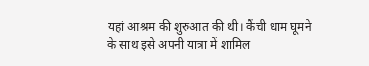यहां आश्रम की शुरुआत की थी। कैंची धाम घूमने के साथ इसे अपनी यात्रा में शामिल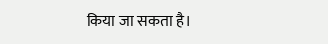किया जा सकता है।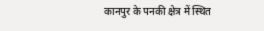कानपुर के पनकी क्षेत्र में स्थित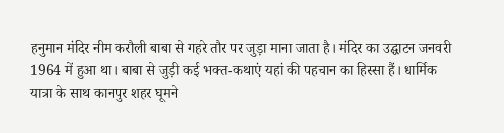हनुमान मंदिर नीम करौली बाबा से गहरे तौर पर जुड़ा माना जाता है। मंदिर का उद्घाटन जनवरी 1964 में हुआ था। बाबा से जुड़ी कई भक्त-कथाएं यहां की पहचान का हिस्सा हैं। धार्मिक यात्रा के साथ कानपुर शहर घूमने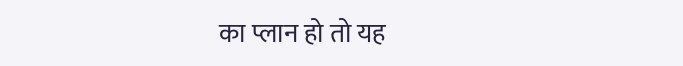का प्लान हो तो यह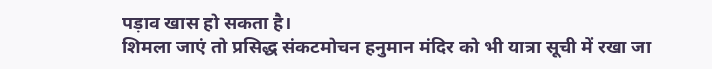पड़ाव खास हो सकता है।
शिमला जाएं तो प्रसिद्ध संकटमोचन हनुमान मंदिर को भी यात्रा सूची में रखा जा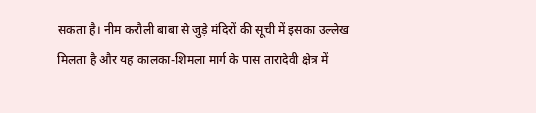सकता है। नीम करौली बाबा से जुड़े मंदिरों की सूची में इसका उल्लेख मिलता है और यह कालका-शिमला मार्ग के पास तारादेवी क्षेत्र में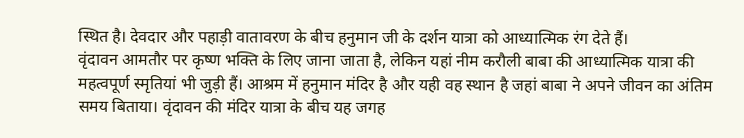स्थित है। देवदार और पहाड़ी वातावरण के बीच हनुमान जी के दर्शन यात्रा को आध्यात्मिक रंग देते हैं।
वृंदावन आमतौर पर कृष्ण भक्ति के लिए जाना जाता है, लेकिन यहां नीम करौली बाबा की आध्यात्मिक यात्रा की महत्वपूर्ण स्मृतियां भी जुड़ी हैं। आश्रम में हनुमान मंदिर है और यही वह स्थान है जहां बाबा ने अपने जीवन का अंतिम समय बिताया। वृंदावन की मंदिर यात्रा के बीच यह जगह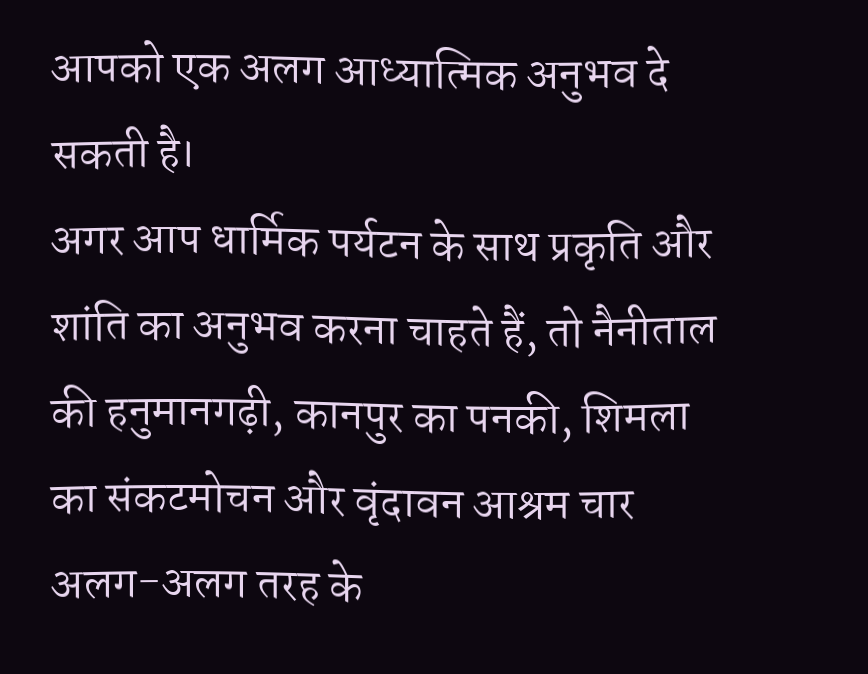आपको एक अलग आध्यात्मिक अनुभव दे सकती है।
अगर आप धार्मिक पर्यटन के साथ प्रकृति और शांति का अनुभव करना चाहते हैं, तो नैनीताल की हनुमानगढ़ी, कानपुर का पनकी, शिमला का संकटमोचन और वृंदावन आश्रम चार अलग-अलग तरह के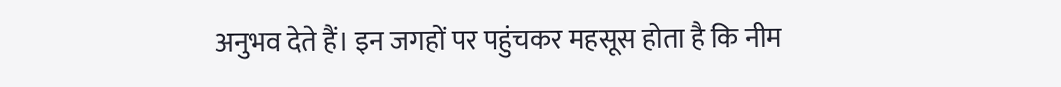अनुभव देते हैं। इन जगहों पर पहुंचकर महसूस होता है कि नीम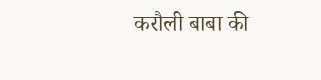करौली बाबा की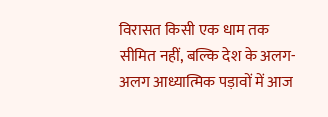विरासत किसी एक धाम तक सीमित नहीं, बल्कि देश के अलग-अलग आध्यात्मिक पड़ावों में आज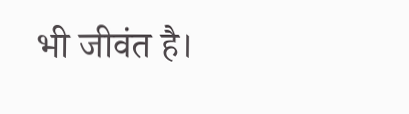भी जीवंत है।